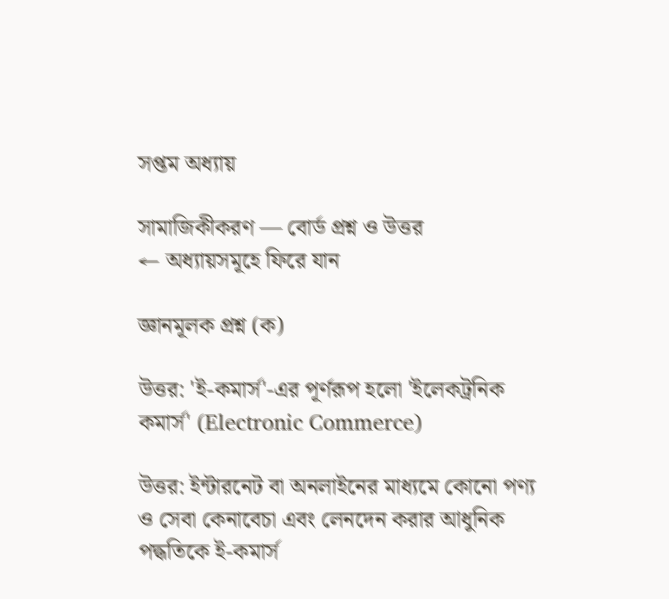সপ্তম অধ্যায়

সামাজিকীকরণ — বোর্ড প্রশ্ন ও উত্তর
← অধ্যায়সমূহে ফিরে যান

জ্ঞানমূলক প্রশ্ন (ক)

উত্তর: 'ই-কমার্স'-এর পূর্ণরূপ হলো 'ইলেকট্রনিক কমার্স' (Electronic Commerce)

উত্তর: ইন্টারনেট বা অনলাইনের মাধ্যমে কোনো পণ্য ও সেবা কেনাবেচা এবং লেনদেন করার আধুনিক পদ্ধতিকে ই-কমার্স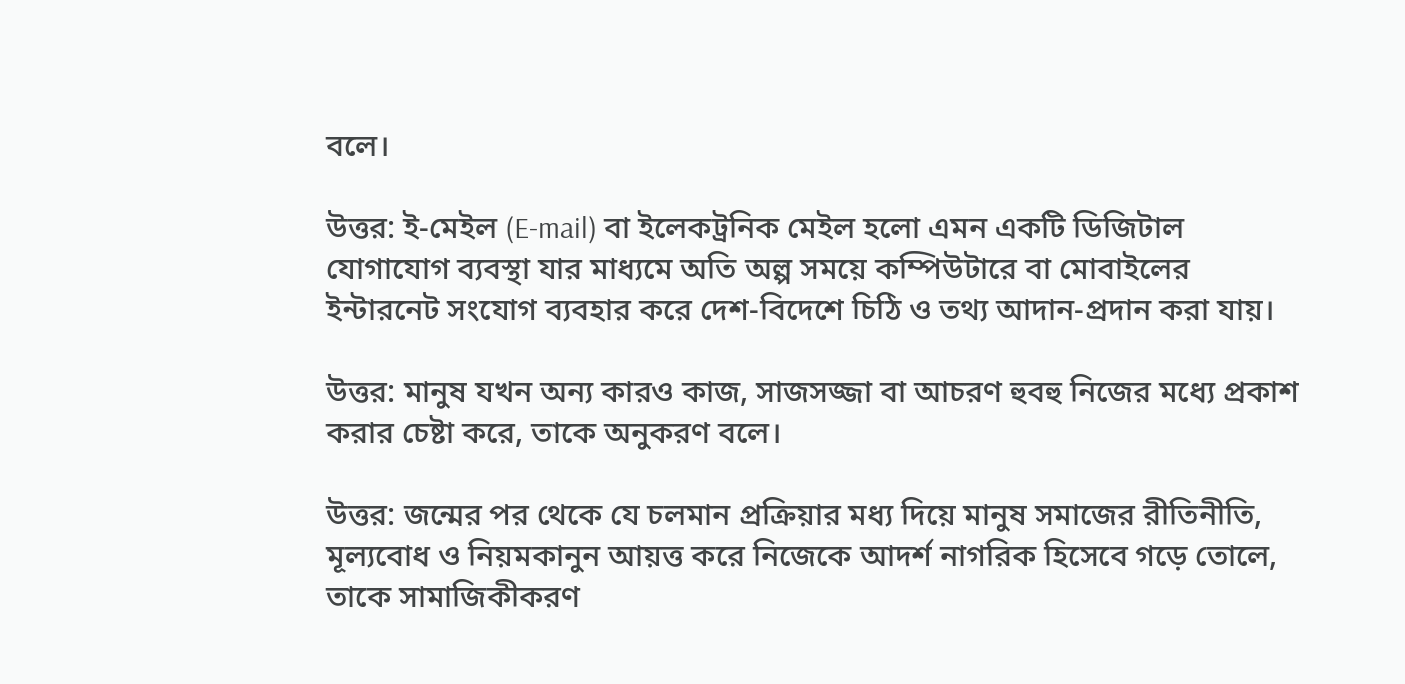বলে।

উত্তর: ই-মেইল (E-mail) বা ইলেকট্রনিক মেইল হলো এমন একটি ডিজিটাল যোগাযোগ ব্যবস্থা যার মাধ্যমে অতি অল্প সময়ে কম্পিউটারে বা মোবাইলের ইন্টারনেট সংযোগ ব্যবহার করে দেশ-বিদেশে চিঠি ও তথ্য আদান-প্রদান করা যায়।

উত্তর: মানুষ যখন অন্য কারও কাজ, সাজসজ্জা বা আচরণ হুবহু নিজের মধ্যে প্রকাশ করার চেষ্টা করে, তাকে অনুকরণ বলে।

উত্তর: জন্মের পর থেকে যে চলমান প্রক্রিয়ার মধ্য দিয়ে মানুষ সমাজের রীতিনীতি, মূল্যবোধ ও নিয়মকানুন আয়ত্ত করে নিজেকে আদর্শ নাগরিক হিসেবে গড়ে তোলে, তাকে সামাজিকীকরণ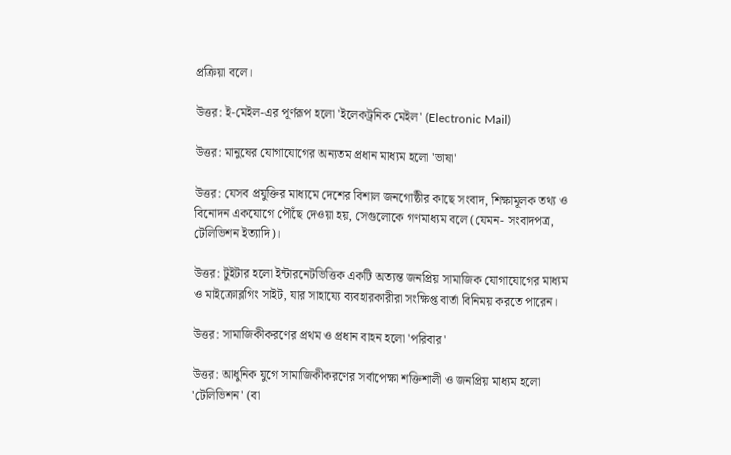প্রক্রিয়া বলে।

উত্তর: ই-মেইল-এর পূর্ণরূপ হলো 'ইলেকট্রনিক মেইল' (Electronic Mail)

উত্তর: মানুষের যোগাযোগের অন্যতম প্রধান মাধ্যম হলো 'ভাষা'

উত্তর: যেসব প্রযুক্তির মাধ্যমে দেশের বিশাল জনগোষ্ঠীর কাছে সংবাদ, শিক্ষামূলক তথ্য ও বিনোদন একযোগে পৌঁছে দেওয়া হয়, সেগুলোকে গণমাধ্যম বলে (যেমন- সংবাদপত্র, টেলিভিশন ইত্যাদি)।

উত্তর: টুইটার হলো ইন্টারনেটভিত্তিক একটি অত্যন্ত জনপ্রিয় সামাজিক যোগাযোগের মাধ্যম ও মাইক্রোব্লগিং সাইট, যার সাহায্যে ব্যবহারকারীরা সংক্ষিপ্ত বার্তা বিনিময় করতে পারেন।

উত্তর: সামাজিকীকরণের প্রথম ও প্রধান বাহন হলো 'পরিবার'

উত্তর: আধুনিক যুগে সামাজিকীকরণের সর্বাপেক্ষা শক্তিশালী ও জনপ্রিয় মাধ্যম হলো 'টেলিভিশন' (বা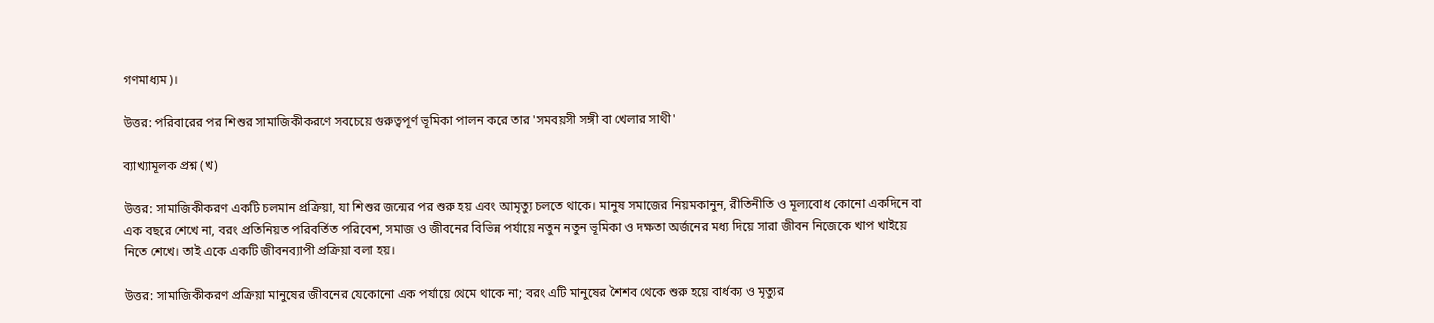গণমাধ্যম)।

উত্তর: পরিবারের পর শিশুর সামাজিকীকরণে সবচেয়ে গুরুত্বপূর্ণ ভূমিকা পালন করে তার 'সমবয়সী সঙ্গী বা খেলার সাথী'

ব্যাখ্যামূলক প্রশ্ন (খ)

উত্তর: সামাজিকীকরণ একটি চলমান প্রক্রিয়া, যা শিশুর জন্মের পর শুরু হয় এবং আমৃত্যু চলতে থাকে। মানুষ সমাজের নিয়মকানুন, রীতিনীতি ও মূল্যবোধ কোনো একদিনে বা এক বছরে শেখে না, বরং প্রতিনিয়ত পরিবর্তিত পরিবেশ, সমাজ ও জীবনের বিভিন্ন পর্যায়ে নতুন নতুন ভূমিকা ও দক্ষতা অর্জনের মধ্য দিয়ে সারা জীবন নিজেকে খাপ খাইয়ে নিতে শেখে। তাই একে একটি জীবনব্যাপী প্রক্রিয়া বলা হয়।

উত্তর: সামাজিকীকরণ প্রক্রিয়া মানুষের জীবনের যেকোনো এক পর্যায়ে থেমে থাকে না; বরং এটি মানুষের শৈশব থেকে শুরু হয়ে বার্ধক্য ও মৃত্যুর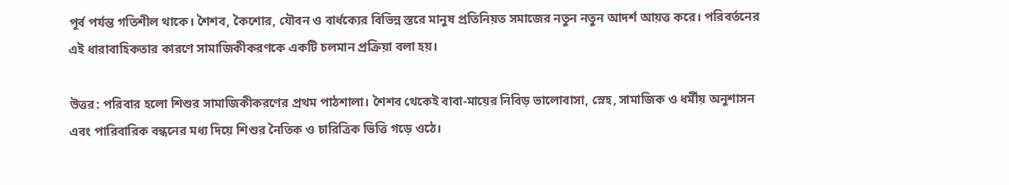পূর্ব পর্যন্ত গতিশীল থাকে। শৈশব, কৈশোর, যৌবন ও বার্ধক্যের বিভিন্ন স্তরে মানুষ প্রতিনিয়ত সমাজের নতুন নতুন আদর্শ আয়ত্ত করে। পরিবর্তনের এই ধারাবাহিকতার কারণে সামাজিকীকরণকে একটি চলমান প্রক্রিয়া বলা হয়।

উত্তর: পরিবার হলো শিশুর সামাজিকীকরণের প্রথম পাঠশালা। শৈশব থেকেই বাবা-মায়ের নিবিড় ভালোবাসা, স্নেহ, সামাজিক ও ধর্মীয় অনুশাসন এবং পারিবারিক বন্ধনের মধ্য দিয়ে শিশুর নৈতিক ও চারিত্রিক ভিত্তি গড়ে ওঠে।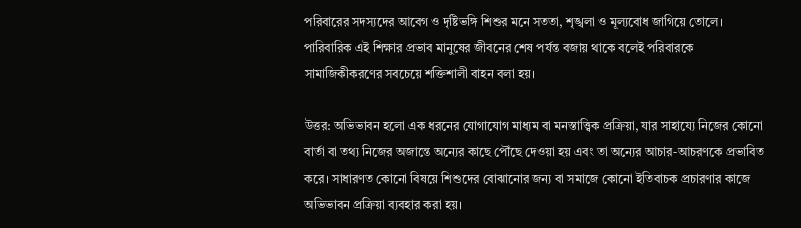পরিবারের সদস্যদের আবেগ ও দৃষ্টিভঙ্গি শিশুর মনে সততা, শৃঙ্খলা ও মূল্যবোধ জাগিয়ে তোলে। পারিবারিক এই শিক্ষার প্রভাব মানুষের জীবনের শেষ পর্যন্ত বজায় থাকে বলেই পরিবারকে সামাজিকীকরণের সবচেয়ে শক্তিশালী বাহন বলা হয়।

উত্তর: অভিভাবন হলো এক ধরনের যোগাযোগ মাধ্যম বা মনস্তাত্ত্বিক প্রক্রিয়া, যার সাহায্যে নিজের কোনো বার্তা বা তথ্য নিজের অজান্তে অন্যের কাছে পৌঁছে দেওয়া হয় এবং তা অন্যের আচার-আচরণকে প্রভাবিত করে। সাধারণত কোনো বিষয়ে শিশুদের বোঝানোর জন্য বা সমাজে কোনো ইতিবাচক প্রচারণার কাজে অভিভাবন প্রক্রিয়া ব্যবহার করা হয়।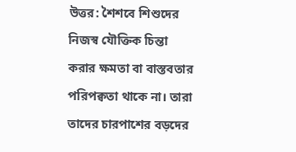উত্তর: শৈশবে শিশুদের নিজস্ব যৌক্তিক চিন্তা করার ক্ষমতা বা বাস্তবতার পরিপক্বতা থাকে না। তারা তাদের চারপাশের বড়দের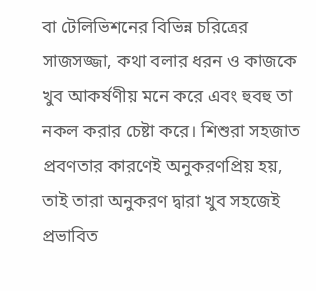বা টেলিভিশনের বিভিন্ন চরিত্রের সাজসজ্জা, কথা বলার ধরন ও কাজকে খুব আকর্ষণীয় মনে করে এবং হুবহু তা নকল করার চেষ্টা করে। শিশুরা সহজাত প্রবণতার কারণেই অনুকরণপ্রিয় হয়, তাই তারা অনুকরণ দ্বারা খুব সহজেই প্রভাবিত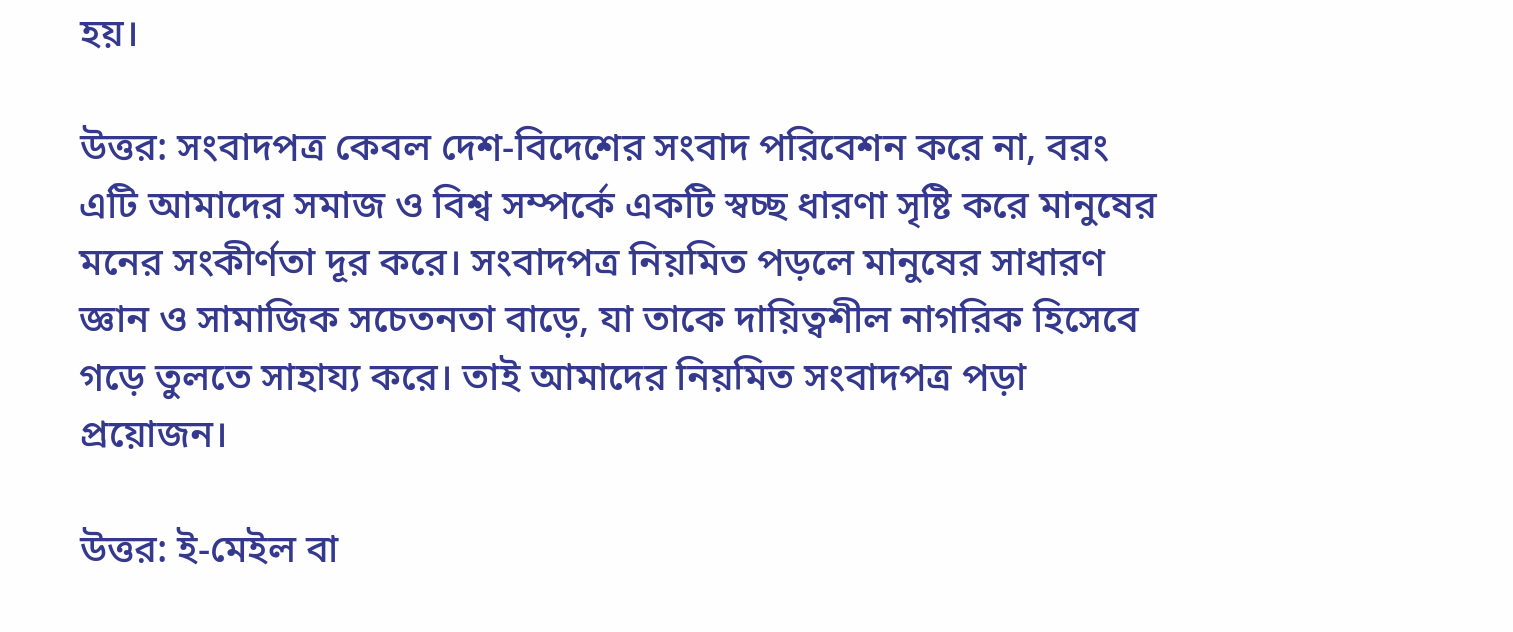হয়।

উত্তর: সংবাদপত্র কেবল দেশ-বিদেশের সংবাদ পরিবেশন করে না, বরং এটি আমাদের সমাজ ও বিশ্ব সম্পর্কে একটি স্বচ্ছ ধারণা সৃষ্টি করে মানুষের মনের সংকীর্ণতা দূর করে। সংবাদপত্র নিয়মিত পড়লে মানুষের সাধারণ জ্ঞান ও সামাজিক সচেতনতা বাড়ে, যা তাকে দায়িত্বশীল নাগরিক হিসেবে গড়ে তুলতে সাহায্য করে। তাই আমাদের নিয়মিত সংবাদপত্র পড়া প্রয়োজন।

উত্তর: ই-মেইল বা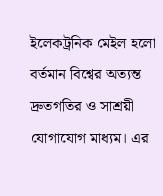ইলেকট্রনিক মেইল হলো বর্তমান বিশ্বের অত্যন্ত দ্রুতগতির ও সাশ্রয়ী যোগাযোগ মাধ্যম। এর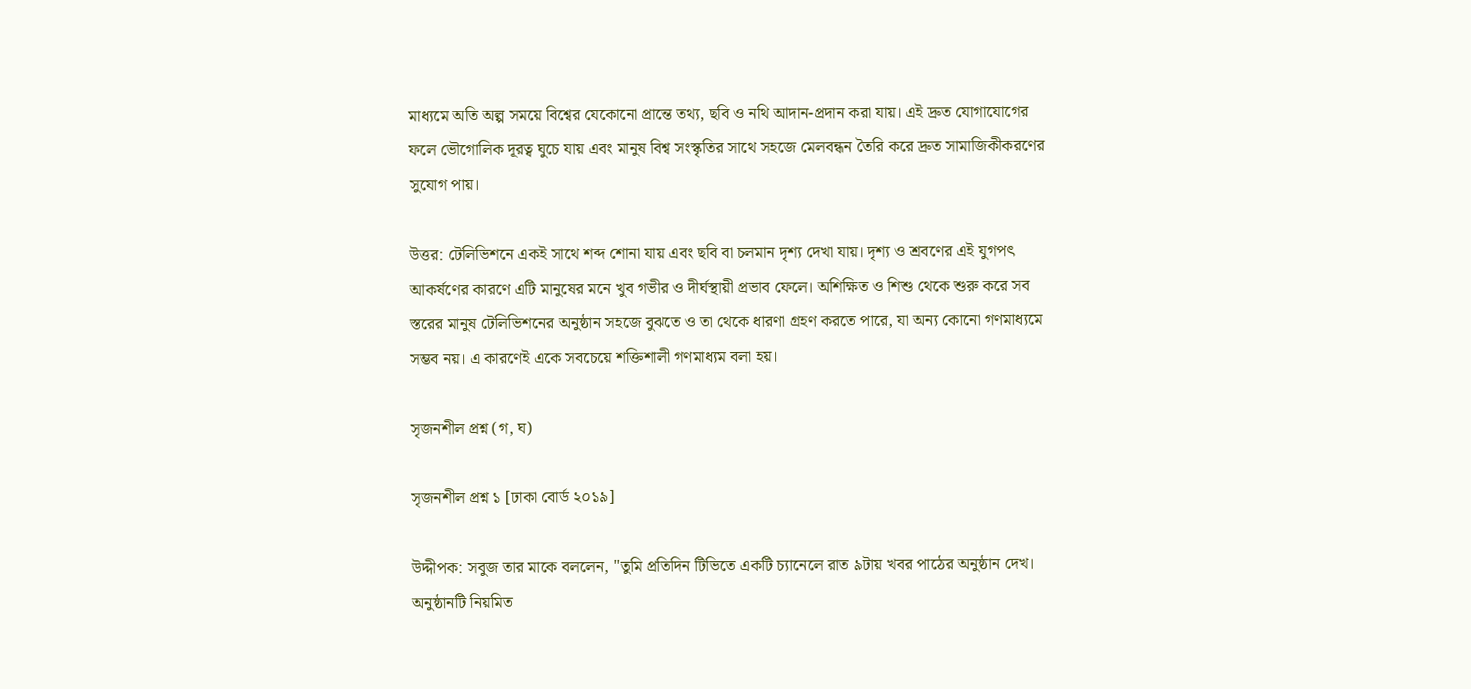মাধ্যমে অতি অল্প সময়ে বিশ্বের যেকোনো প্রান্তে তথ্য, ছবি ও নথি আদান-প্রদান করা যায়। এই দ্রুত যোগাযোগের ফলে ভৌগোলিক দূরত্ব ঘুচে যায় এবং মানুষ বিশ্ব সংস্কৃতির সাথে সহজে মেলবন্ধন তৈরি করে দ্রুত সামাজিকীকরণের সুযোগ পায়।

উত্তর: টেলিভিশনে একই সাথে শব্দ শোনা যায় এবং ছবি বা চলমান দৃশ্য দেখা যায়। দৃশ্য ও শ্রবণের এই যুগপৎ আকর্ষণের কারণে এটি মানুষের মনে খুব গভীর ও দীর্ঘস্থায়ী প্রভাব ফেলে। অশিক্ষিত ও শিশু থেকে শুরু করে সব স্তরের মানুষ টেলিভিশনের অনুষ্ঠান সহজে বুঝতে ও তা থেকে ধারণা গ্রহণ করতে পারে, যা অন্য কোনো গণমাধ্যমে সম্ভব নয়। এ কারণেই একে সবচেয়ে শক্তিশালী গণমাধ্যম বলা হয়।

সৃজনশীল প্রশ্ন (গ, ঘ)

সৃজনশীল প্রশ্ন ১ [ঢাকা বোর্ড ২০১৯]

উদ্দীপক: সবুজ তার মাকে বললেন, "তুমি প্রতিদিন টিভিতে একটি চ্যানেলে রাত ৯টায় খবর পাঠের অনুষ্ঠান দেখ। অনুষ্ঠানটি নিয়মিত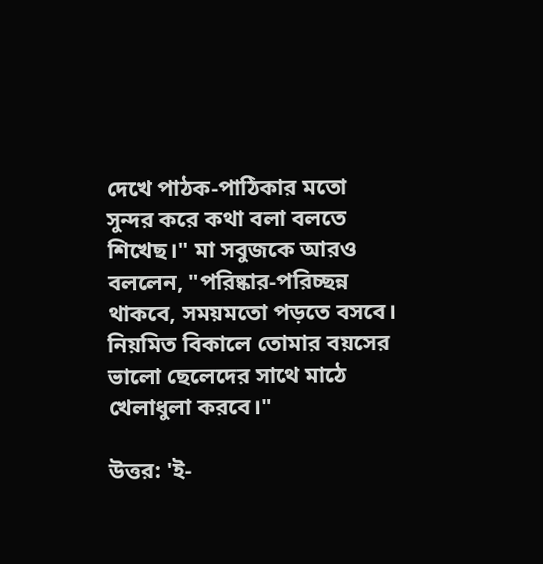দেখে পাঠক-পাঠিকার মতো সুন্দর করে কথা বলা বলতে শিখেছ।" মা সবুজকে আরও বললেন, "পরিষ্কার-পরিচ্ছন্ন থাকবে, সময়মতো পড়তে বসবে। নিয়মিত বিকালে তোমার বয়সের ভালো ছেলেদের সাথে মাঠে খেলাধুলা করবে।"

উত্তর: 'ই-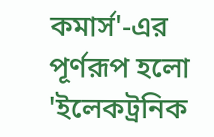কমার্স'-এর পূর্ণরূপ হলো 'ইলেকট্রনিক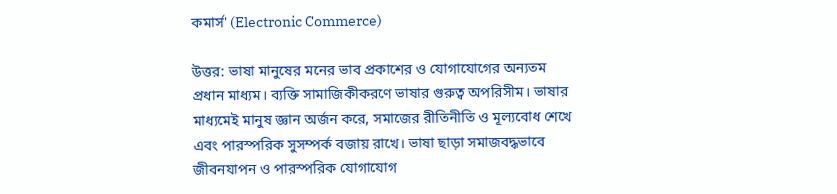কমার্স' (Electronic Commerce)

উত্তর: ভাষা মানুষের মনের ভাব প্রকাশের ও যোগাযোগের অন্যতম প্রধান মাধ্যম। ব্যক্তি সামাজিকীকরণে ভাষার গুরুত্ব অপরিসীম। ভাষার মাধ্যমেই মানুষ জ্ঞান অর্জন করে, সমাজের রীতিনীতি ও মূল্যবোধ শেখে এবং পারস্পরিক সুসম্পর্ক বজায় রাখে। ভাষা ছাড়া সমাজবদ্ধভাবে জীবনযাপন ও পারস্পরিক যোগাযোগ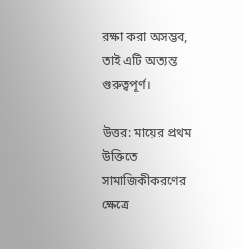রক্ষা করা অসম্ভব, তাই এটি অত্যন্ত গুরুত্বপূর্ণ।

উত্তর: মায়ের প্রথম উক্তিতে সামাজিকীকরণের ক্ষেত্রে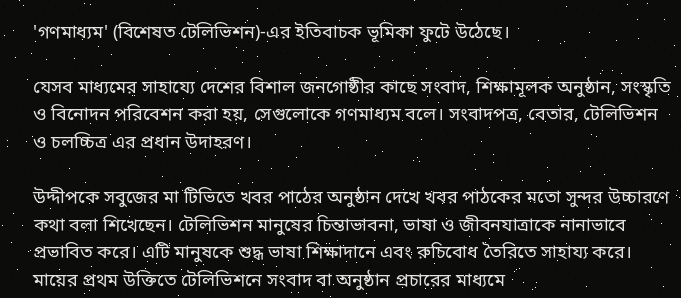'গণমাধ্যম' (বিশেষত টেলিভিশন)-এর ইতিবাচক ভূমিকা ফুটে উঠেছে।

যেসব মাধ্যমের সাহায্যে দেশের বিশাল জনগোষ্ঠীর কাছে সংবাদ, শিক্ষামূলক অনুষ্ঠান, সংস্কৃতি ও বিনোদন পরিবেশন করা হয়, সেগুলোকে গণমাধ্যম বলে। সংবাদপত্র, বেতার, টেলিভিশন ও চলচ্চিত্র এর প্রধান উদাহরণ।

উদ্দীপকে সবুজের মা টিভিতে খবর পাঠের অনুষ্ঠান দেখে খবর পাঠকের মতো সুন্দর উচ্চারণে কথা বলা শিখেছেন। টেলিভিশন মানুষের চিন্তাভাবনা, ভাষা ও জীবনযাত্রাকে নানাভাবে প্রভাবিত করে। এটি মানুষকে শুদ্ধ ভাষা শিক্ষাদানে এবং রুচিবোধ তৈরিতে সাহায্য করে। মায়ের প্রথম উক্তিতে টেলিভিশনে সংবাদ বা অনুষ্ঠান প্রচারের মাধ্যমে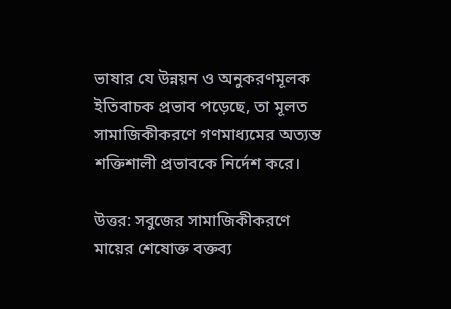ভাষার যে উন্নয়ন ও অনুকরণমূলক ইতিবাচক প্রভাব পড়েছে, তা মূলত সামাজিকীকরণে গণমাধ্যমের অত্যন্ত শক্তিশালী প্রভাবকে নির্দেশ করে।

উত্তর: সবুজের সামাজিকীকরণে মায়ের শেষোক্ত বক্তব্য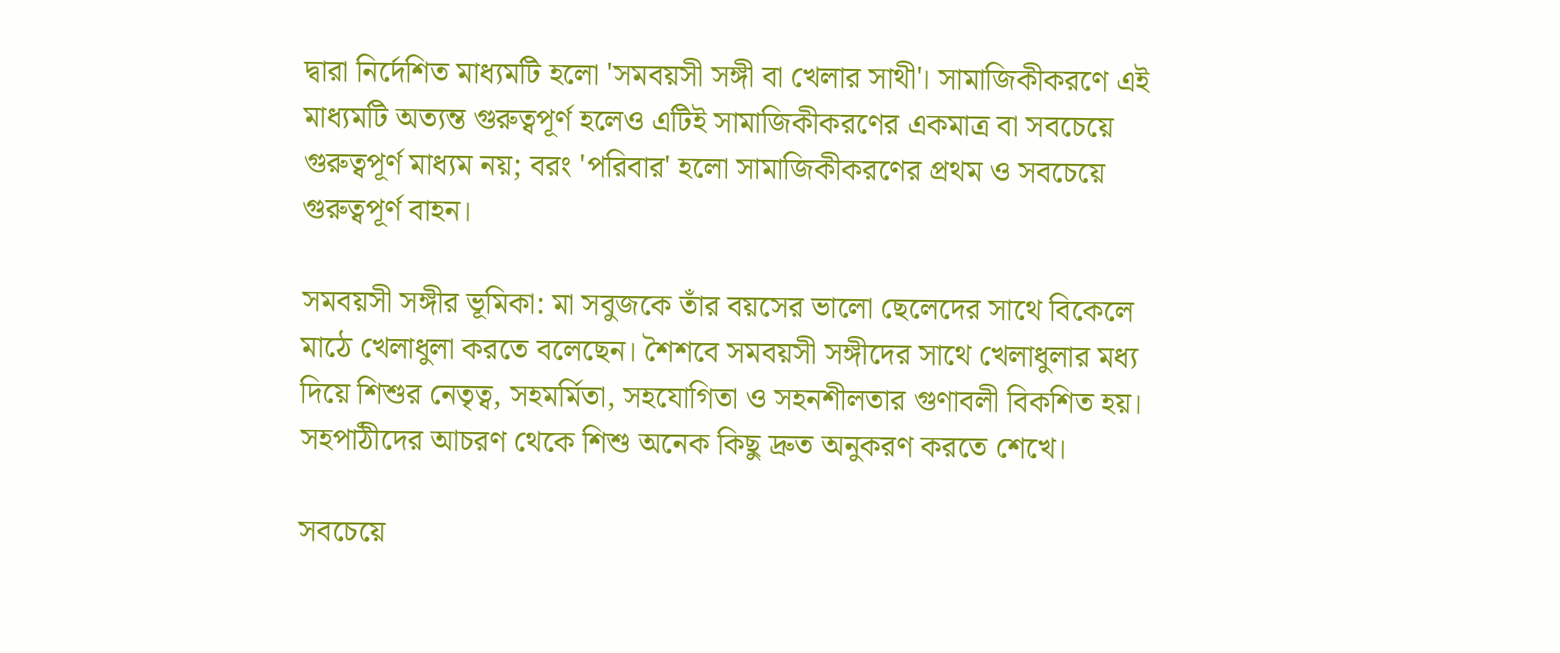দ্বারা নির্দেশিত মাধ্যমটি হলো 'সমবয়সী সঙ্গী বা খেলার সাথী'। সামাজিকীকরণে এই মাধ্যমটি অত্যন্ত গুরুত্বপূর্ণ হলেও এটিই সামাজিকীকরণের একমাত্র বা সবচেয়ে গুরুত্বপূর্ণ মাধ্যম নয়; বরং 'পরিবার' হলো সামাজিকীকরণের প্রথম ও সবচেয়ে গুরুত্বপূর্ণ বাহন।

সমবয়সী সঙ্গীর ভূমিকা: মা সবুজকে তাঁর বয়সের ভালো ছেলেদের সাথে বিকেলে মাঠে খেলাধুলা করতে বলেছেন। শৈশবে সমবয়সী সঙ্গীদের সাথে খেলাধুলার মধ্য দিয়ে শিশুর নেতৃত্ব, সহমর্মিতা, সহযোগিতা ও সহনশীলতার গুণাবলী বিকশিত হয়। সহপাঠীদের আচরণ থেকে শিশু অনেক কিছু দ্রুত অনুকরণ করতে শেখে।

সবচেয়ে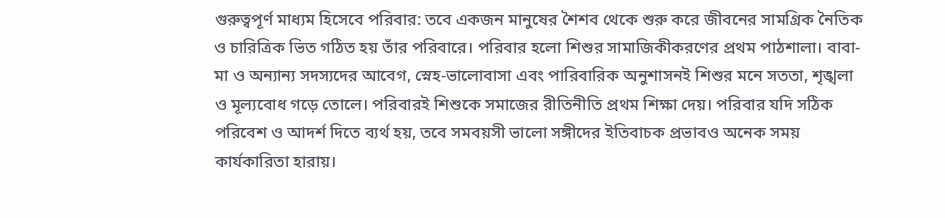গুরুত্বপূর্ণ মাধ্যম হিসেবে পরিবার: তবে একজন মানুষের শৈশব থেকে শুরু করে জীবনের সামগ্রিক নৈতিক ও চারিত্রিক ভিত গঠিত হয় তাঁর পরিবারে। পরিবার হলো শিশুর সামাজিকীকরণের প্রথম পাঠশালা। বাবা-মা ও অন্যান্য সদস্যদের আবেগ, স্নেহ-ভালোবাসা এবং পারিবারিক অনুশাসনই শিশুর মনে সততা, শৃঙ্খলা ও মূল্যবোধ গড়ে তোলে। পরিবারই শিশুকে সমাজের রীতিনীতি প্রথম শিক্ষা দেয়। পরিবার যদি সঠিক পরিবেশ ও আদর্শ দিতে ব্যর্থ হয়, তবে সমবয়সী ভালো সঙ্গীদের ইতিবাচক প্রভাবও অনেক সময় কার্যকারিতা হারায়।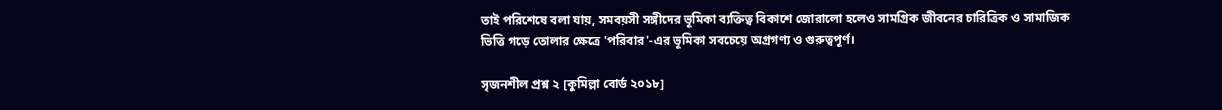তাই পরিশেষে বলা যায়, সমবয়সী সঙ্গীদের ভূমিকা ব্যক্তিত্ব বিকাশে জোরালো হলেও সামগ্রিক জীবনের চারিত্রিক ও সামাজিক ভিত্তি গড়ে তোলার ক্ষেত্রে 'পরিবার'-এর ভূমিকা সবচেয়ে অগ্রগণ্য ও গুরুত্বপূর্ণ।

সৃজনশীল প্রশ্ন ২ [কুমিল্লা বোর্ড ২০১৮]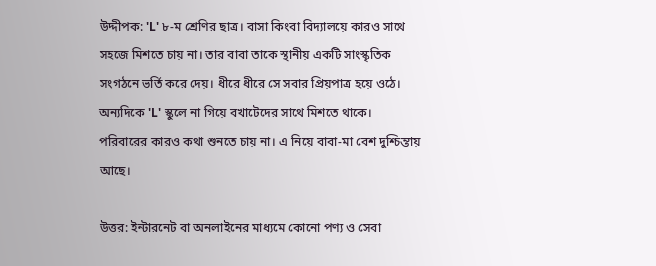উদ্দীপক: 'L' ৮-ম শ্রেণির ছাত্র। বাসা কিংবা বিদ্যালয়ে কারও সাথে সহজে মিশতে চায় না। তার বাবা তাকে স্থানীয় একটি সাংস্কৃতিক সংগঠনে ভর্তি করে দেয়। ধীরে ধীরে সে সবার প্রিয়পাত্র হয়ে ওঠে। অন্যদিকে 'L' স্কুলে না গিয়ে বখাটেদের সাথে মিশতে থাকে। পরিবারের কারও কথা শুনতে চায় না। এ নিয়ে বাবা-মা বেশ দুশ্চিন্তায় আছে।

উত্তর: ইন্টারনেট বা অনলাইনের মাধ্যমে কোনো পণ্য ও সেবা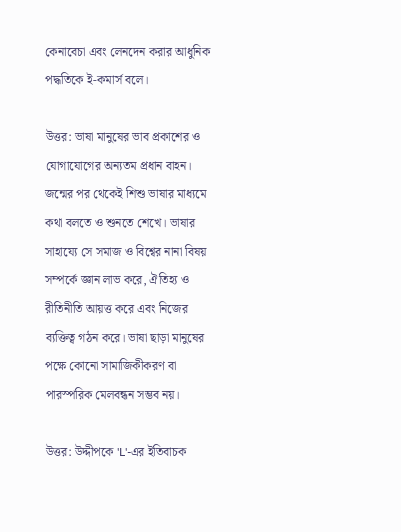কেনাবেচা এবং লেনদেন করার আধুনিক পদ্ধতিকে ই-কমার্স বলে।

উত্তর: ভাষা মানুষের ভাব প্রকাশের ও যোগাযোগের অন্যতম প্রধান বাহন। জন্মের পর থেকেই শিশু ভাষার মাধ্যমে কথা বলতে ও শুনতে শেখে। ভাষার সাহায্যে সে সমাজ ও বিশ্বের নানা বিষয় সম্পর্কে জ্ঞান লাভ করে, ঐতিহ্য ও রীতিনীতি আয়ত্ত করে এবং নিজের ব্যক্তিত্ব গঠন করে। ভাষা ছাড়া মানুষের পক্ষে কোনো সামাজিকীকরণ বা পারস্পরিক মেলবন্ধন সম্ভব নয়।

উত্তর: উদ্দীপকে 'L'-এর ইতিবাচক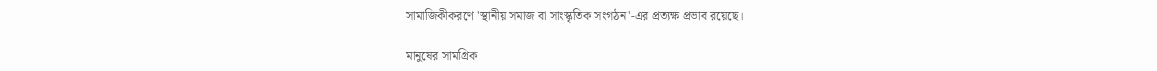সামাজিকীকরণে 'স্থানীয় সমাজ বা সাংস্কৃতিক সংগঠন'-এর প্রত্যক্ষ প্রভাব রয়েছে।

মানুষের সামগ্রিক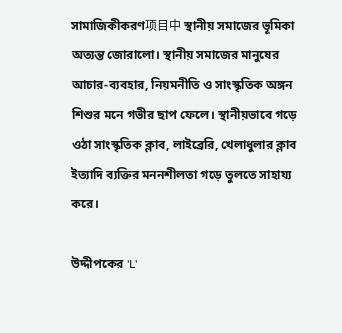সামাজিকীকরণ项目中 স্থানীয় সমাজের ভূমিকা অত্যন্ত জোরালো। স্থানীয় সমাজের মানুষের আচার-ব্যবহার, নিয়মনীতি ও সাংস্কৃতিক অঙ্গন শিশুর মনে গভীর ছাপ ফেলে। স্থানীয়ভাবে গড়ে ওঠা সাংস্কৃতিক ক্লাব, লাইব্রেরি, খেলাধুলার ক্লাব ইত্যাদি ব্যক্তির মননশীলতা গড়ে তুলতে সাহায্য করে।

উদ্দীপকের 'L'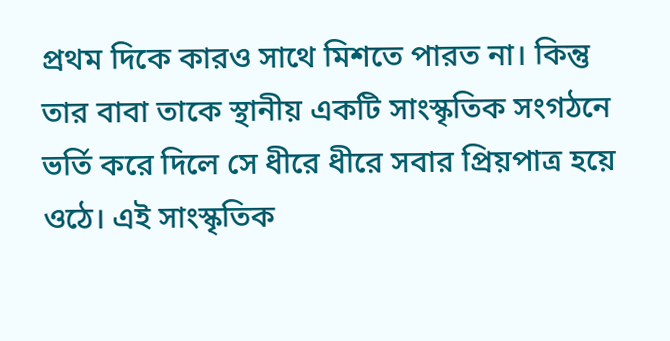প্রথম দিকে কারও সাথে মিশতে পারত না। কিন্তু তার বাবা তাকে স্থানীয় একটি সাংস্কৃতিক সংগঠনে ভর্তি করে দিলে সে ধীরে ধীরে সবার প্রিয়পাত্র হয়ে ওঠে। এই সাংস্কৃতিক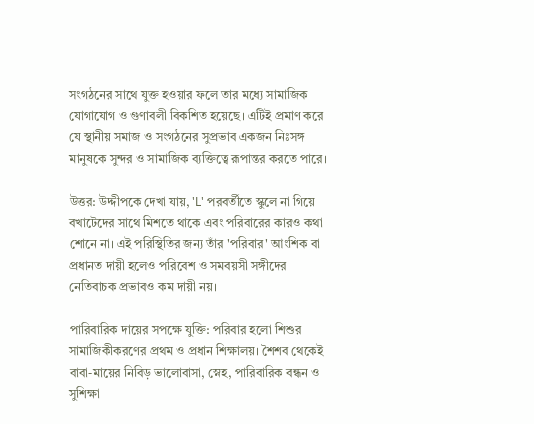সংগঠনের সাথে যুক্ত হওয়ার ফলে তার মধ্যে সামাজিক যোগাযোগ ও গুণাবলী বিকশিত হয়েছে। এটিই প্রমাণ করে যে স্থানীয় সমাজ ও সংগঠনের সুপ্রভাব একজন নিঃসঙ্গ মানুষকে সুন্দর ও সামাজিক ব্যক্তিত্বে রূপান্তর করতে পারে।

উত্তর: উদ্দীপকে দেখা যায়, 'L' পরবর্তীতে স্কুলে না গিয়ে বখাটেদের সাথে মিশতে থাকে এবং পরিবারের কারও কথা শোনে না। এই পরিস্থিতির জন্য তাঁর 'পরিবার' আংশিক বা প্রধানত দায়ী হলেও পরিবেশ ও সমবয়সী সঙ্গীদের নেতিবাচক প্রভাবও কম দায়ী নয়।

পারিবারিক দায়ের সপক্ষে যুক্তি: পরিবার হলো শিশুর সামাজিকীকরণের প্রথম ও প্রধান শিক্ষালয়। শৈশব থেকেই বাবা-মায়ের নিবিড় ভালোবাসা, স্নেহ, পারিবারিক বন্ধন ও সুশিক্ষা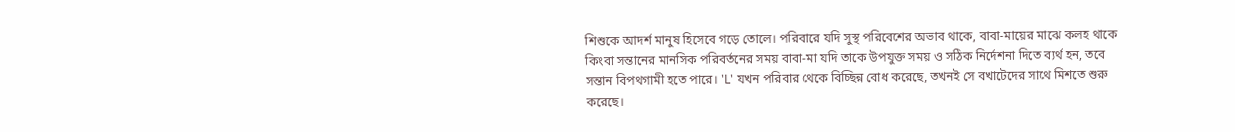শিশুকে আদর্শ মানুষ হিসেবে গড়ে তোলে। পরিবারে যদি সুস্থ পরিবেশের অভাব থাকে, বাবা-মায়ের মাঝে কলহ থাকে কিংবা সন্তানের মানসিক পরিবর্তনের সময় বাবা-মা যদি তাকে উপযুক্ত সময় ও সঠিক নির্দেশনা দিতে ব্যর্থ হন, তবে সন্তান বিপথগামী হতে পারে। 'L' যখন পরিবার থেকে বিচ্ছিন্ন বোধ করেছে, তখনই সে বখাটেদের সাথে মিশতে শুরু করেছে।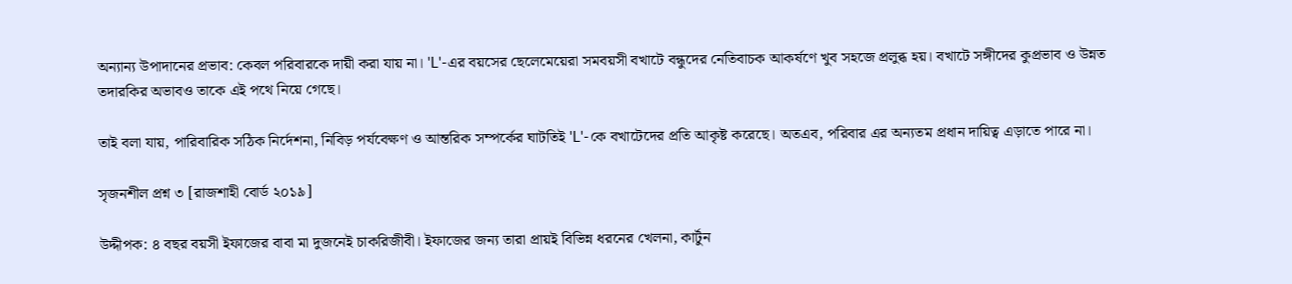অন্যান্য উপাদানের প্রভাব: কেবল পরিবারকে দায়ী করা যায় না। 'L'-এর বয়সের ছেলেমেয়েরা সমবয়সী বখাটে বন্ধুদের নেতিবাচক আকর্ষণে খুব সহজে প্রলুব্ধ হয়। বখাটে সঙ্গীদের কুপ্রভাব ও উন্নত তদারকির অভাবও তাকে এই পথে নিয়ে গেছে।

তাই বলা যায়, পারিবারিক সঠিক নির্দেশনা, নিবিড় পর্যবেক্ষণ ও আন্তরিক সম্পর্কের ঘাটতিই 'L'-কে বখাটেদের প্রতি আকৃষ্ট করেছে। অতএব, পরিবার এর অন্যতম প্রধান দায়িত্ব এড়াতে পারে না।

সৃজনশীল প্রশ্ন ৩ [রাজশাহী বোর্ড ২০১৯]

উদ্দীপক: ৪ বছর বয়সী ইফাজের বাবা মা দুজনেই চাকরিজীবী। ইফাজের জন্য তারা প্রায়ই বিভিন্ন ধরনের খেলনা, কার্টুন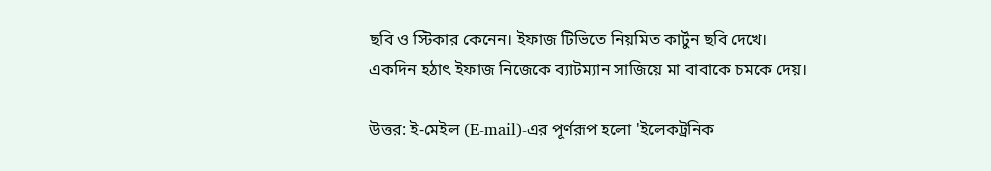ছবি ও স্টিকার কেনেন। ইফাজ টিভিতে নিয়মিত কার্টুন ছবি দেখে। একদিন হঠাৎ ইফাজ নিজেকে ব্যাটম্যান সাজিয়ে মা বাবাকে চমকে দেয়।

উত্তর: ই-মেইল (E-mail)-এর পূর্ণরূপ হলো 'ইলেকট্রনিক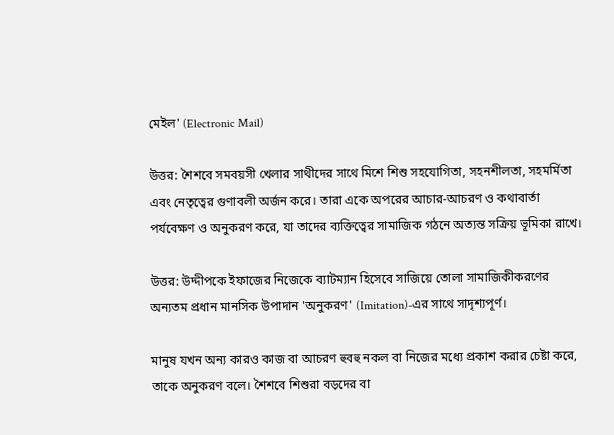মেইল' (Electronic Mail)

উত্তর: শৈশবে সমবয়সী খেলার সাথীদের সাথে মিশে শিশু সহযোগিতা, সহনশীলতা, সহমর্মিতা এবং নেতৃত্বের গুণাবলী অর্জন করে। তারা একে অপরের আচার-আচরণ ও কথাবার্তা পর্যবেক্ষণ ও অনুকরণ করে, যা তাদের ব্যক্তিত্বের সামাজিক গঠনে অত্যন্ত সক্রিয় ভূমিকা রাখে।

উত্তর: উদ্দীপকে ইফাজের নিজেকে ব্যাটম্যান হিসেবে সাজিয়ে তোলা সামাজিকীকরণের অন্যতম প্রধান মানসিক উপাদান 'অনুকরণ' (Imitation)-এর সাথে সাদৃশ্যপূর্ণ।

মানুষ যখন অন্য কারও কাজ বা আচরণ হুবহু নকল বা নিজের মধ্যে প্রকাশ করার চেষ্টা করে, তাকে অনুকরণ বলে। শৈশবে শিশুরা বড়দের বা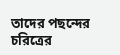তাদের পছন্দের চরিত্রের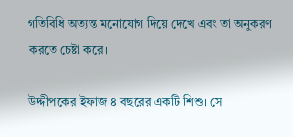গতিবিধি অত্যন্ত মনোযোগ দিয়ে দেখে এবং তা অনুকরণ করতে চেষ্টা করে।

উদ্দীপকের ইফাজ ৪ বছরের একটি শিশু। সে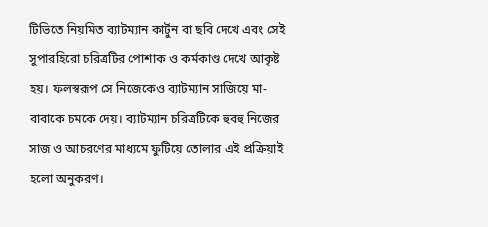টিভিতে নিয়মিত ব্যাটম্যান কার্টুন বা ছবি দেখে এবং সেই সুপারহিরো চরিত্রটির পোশাক ও কর্মকাণ্ড দেখে আকৃষ্ট হয়। ফলস্বরূপ সে নিজেকেও ব্যাটম্যান সাজিয়ে মা-বাবাকে চমকে দেয়। ব্যাটম্যান চরিত্রটিকে হুবহু নিজের সাজ ও আচরণের মাধ্যমে ফুটিয়ে তোলার এই প্রক্রিয়াই হলো অনুকরণ।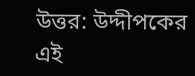উত্তর: উদ্দীপকের এই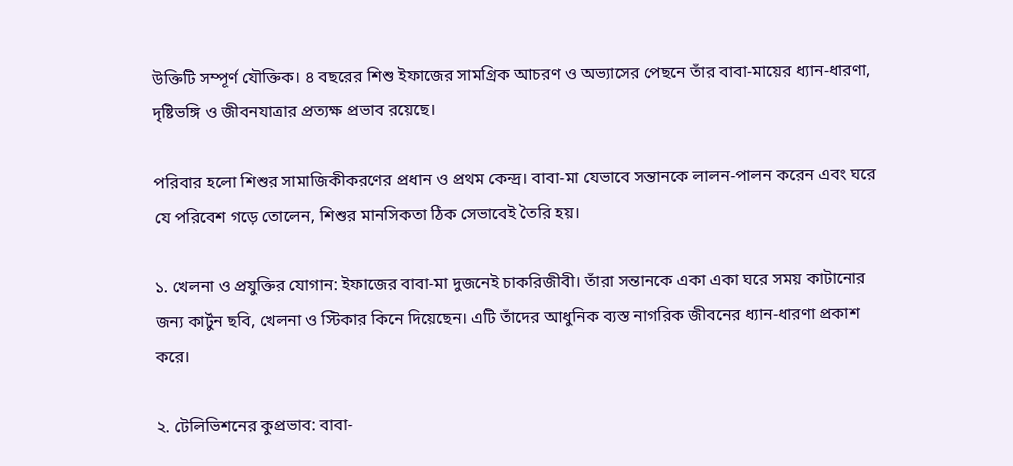উক্তিটি সম্পূর্ণ যৌক্তিক। ৪ বছরের শিশু ইফাজের সামগ্রিক আচরণ ও অভ্যাসের পেছনে তাঁর বাবা-মায়ের ধ্যান-ধারণা, দৃষ্টিভঙ্গি ও জীবনযাত্রার প্রত্যক্ষ প্রভাব রয়েছে।

পরিবার হলো শিশুর সামাজিকীকরণের প্রধান ও প্রথম কেন্দ্র। বাবা-মা যেভাবে সন্তানকে লালন-পালন করেন এবং ঘরে যে পরিবেশ গড়ে তোলেন, শিশুর মানসিকতা ঠিক সেভাবেই তৈরি হয়।

১. খেলনা ও প্রযুক্তির যোগান: ইফাজের বাবা-মা দুজনেই চাকরিজীবী। তাঁরা সন্তানকে একা একা ঘরে সময় কাটানোর জন্য কার্টুন ছবি, খেলনা ও স্টিকার কিনে দিয়েছেন। এটি তাঁদের আধুনিক ব্যস্ত নাগরিক জীবনের ধ্যান-ধারণা প্রকাশ করে।

২. টেলিভিশনের কুপ্রভাব: বাবা-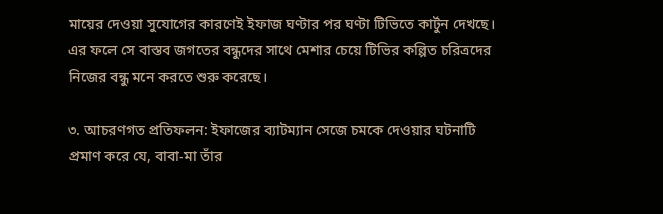মায়ের দেওয়া সুযোগের কারণেই ইফাজ ঘণ্টার পর ঘণ্টা টিভিতে কার্টুন দেখছে। এর ফলে সে বাস্তব জগতের বন্ধুদের সাথে মেশার চেয়ে টিভির কল্পিত চরিত্রদের নিজের বন্ধু মনে করতে শুরু করেছে।

৩. আচরণগত প্রতিফলন: ইফাজের ব্যাটম্যান সেজে চমকে দেওয়ার ঘটনাটি প্রমাণ করে যে, বাবা-মা তাঁর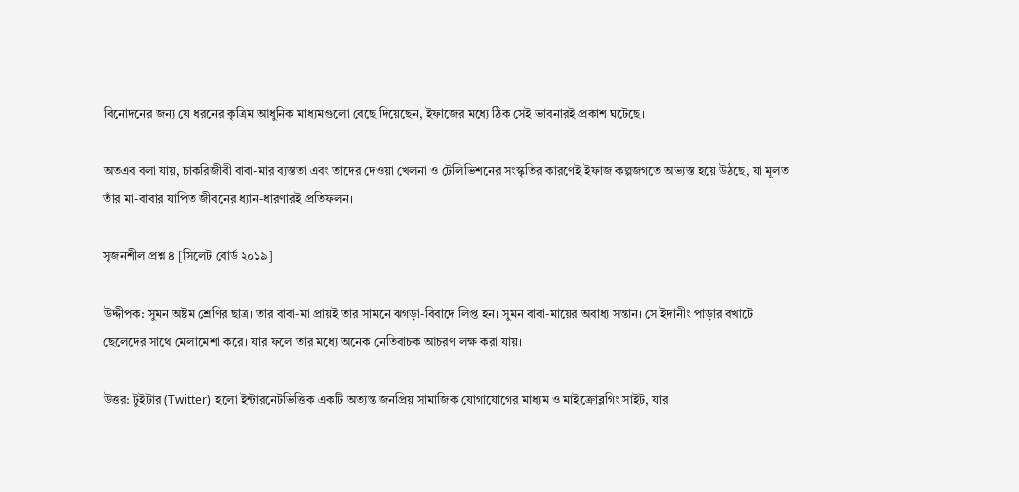বিনোদনের জন্য যে ধরনের কৃত্রিম আধুনিক মাধ্যমগুলো বেছে দিয়েছেন, ইফাজের মধ্যে ঠিক সেই ভাবনারই প্রকাশ ঘটেছে।

অতএব বলা যায়, চাকরিজীবী বাবা-মার ব্যস্ততা এবং তাদের দেওয়া খেলনা ও টেলিভিশনের সংস্কৃতির কারণেই ইফাজ কল্পজগতে অভ্যস্ত হয়ে উঠছে, যা মূলত তাঁর মা-বাবার যাপিত জীবনের ধ্যান-ধারণারই প্রতিফলন।

সৃজনশীল প্রশ্ন ৪ [সিলেট বোর্ড ২০১৯]

উদ্দীপক: সুমন অষ্টম শ্রেণির ছাত্র। তার বাবা-মা প্রায়ই তার সামনে ঝগড়া-বিবাদে লিপ্ত হন। সুমন বাবা-মায়ের অবাধ্য সন্তান। সে ইদানীং পাড়ার বখাটে ছেলেদের সাথে মেলামেশা করে। যার ফলে তার মধ্যে অনেক নেতিবাচক আচরণ লক্ষ করা যায়।

উত্তর: টুইটার (Twitter) হলো ইন্টারনেটভিত্তিক একটি অত্যন্ত জনপ্রিয় সামাজিক যোগাযোগের মাধ্যম ও মাইক্রোব্লগিং সাইট, যার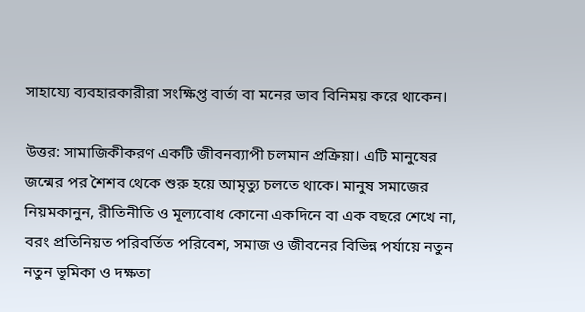সাহায্যে ব্যবহারকারীরা সংক্ষিপ্ত বার্তা বা মনের ভাব বিনিময় করে থাকেন।

উত্তর: সামাজিকীকরণ একটি জীবনব্যাপী চলমান প্রক্রিয়া। এটি মানুষের জন্মের পর শৈশব থেকে শুরু হয়ে আমৃত্যু চলতে থাকে। মানুষ সমাজের নিয়মকানুন, রীতিনীতি ও মূল্যবোধ কোনো একদিনে বা এক বছরে শেখে না, বরং প্রতিনিয়ত পরিবর্তিত পরিবেশ, সমাজ ও জীবনের বিভিন্ন পর্যায়ে নতুন নতুন ভূমিকা ও দক্ষতা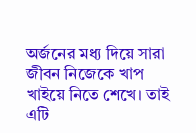অর্জনের মধ্য দিয়ে সারা জীবন নিজেকে খাপ খাইয়ে নিতে শেখে। তাই এটি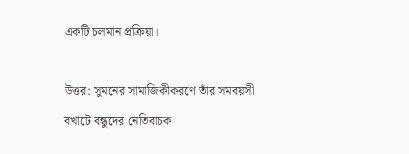একটি চলমান প্রক্রিয়া।

উত্তর: সুমনের সামাজিকীকরণে তাঁর সমবয়সী বখাটে বন্ধুদের নেতিবাচক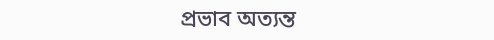প্রভাব অত্যন্ত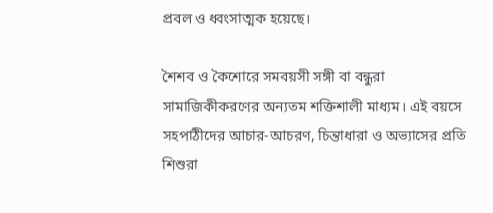প্রবল ও ধ্বংসাত্মক হয়েছে।

শৈশব ও কৈশোরে সমবয়সী সঙ্গী বা বন্ধুরা সামাজিকীকরণের অন্যতম শক্তিশালী মাধ্যম। এই বয়সে সহপাঠীদের আচার-আচরণ, চিন্তাধারা ও অভ্যাসের প্রতি শিশুরা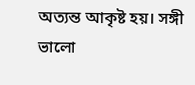অত্যন্ত আকৃষ্ট হয়। সঙ্গী ভালো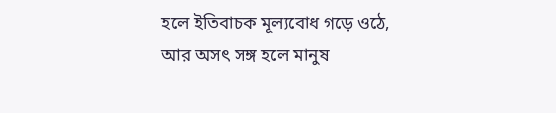হলে ইতিবাচক মূল্যবোধ গড়ে ওঠে, আর অসৎ সঙ্গ হলে মানুষ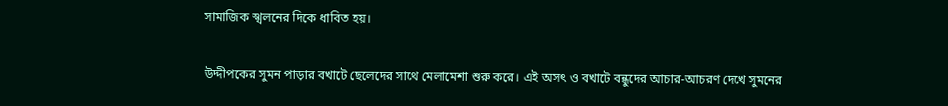সামাজিক স্খলনের দিকে ধাবিত হয়।

উদ্দীপকের সুমন পাড়ার বখাটে ছেলেদের সাথে মেলামেশা শুরু করে। এই অসৎ ও বখাটে বন্ধুদের আচার-আচরণ দেখে সুমনের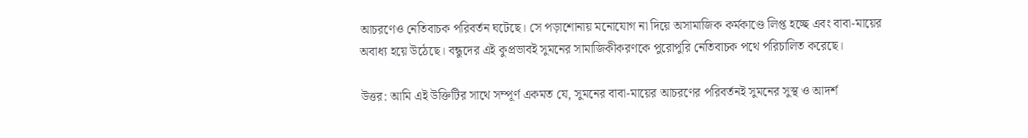আচরণেও নেতিবাচক পরিবর্তন ঘটেছে। সে পড়াশোনায় মনোযোগ না দিয়ে অসামাজিক কর্মকাণ্ডে লিপ্ত হচ্ছে এবং বাবা-মায়ের অবাধ্য হয়ে উঠেছে। বন্ধুদের এই কুপ্রভাবই সুমনের সামাজিকীকরণকে পুরোপুরি নেতিবাচক পথে পরিচালিত করেছে।

উত্তর: আমি এই উক্তিটির সাথে সম্পূর্ণ একমত যে, সুমনের বাবা-মায়ের আচরণের পরিবর্তনই সুমনের সুস্থ ও আদর্শ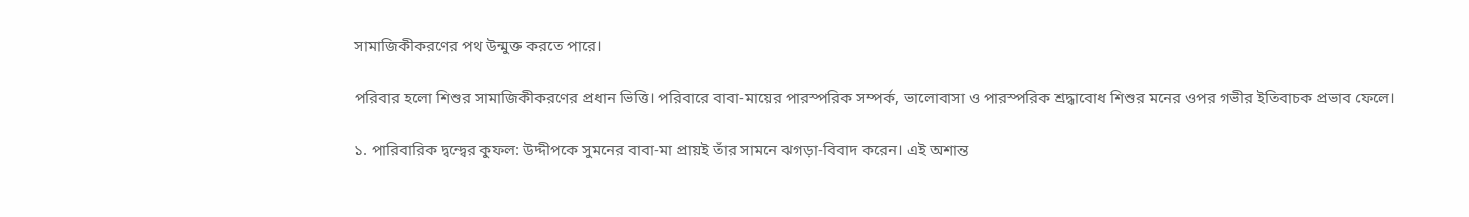সামাজিকীকরণের পথ উন্মুক্ত করতে পারে।

পরিবার হলো শিশুর সামাজিকীকরণের প্রধান ভিত্তি। পরিবারে বাবা-মায়ের পারস্পরিক সম্পর্ক, ভালোবাসা ও পারস্পরিক শ্রদ্ধাবোধ শিশুর মনের ওপর গভীর ইতিবাচক প্রভাব ফেলে।

১. পারিবারিক দ্বন্দ্বের কুফল: উদ্দীপকে সুমনের বাবা-মা প্রায়ই তাঁর সামনে ঝগড়া-বিবাদ করেন। এই অশান্ত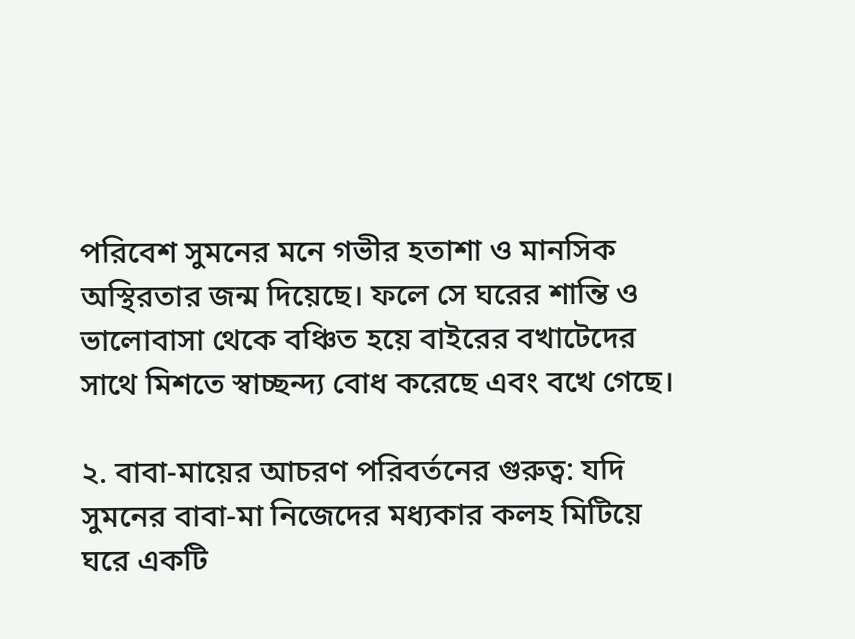পরিবেশ সুমনের মনে গভীর হতাশা ও মানসিক অস্থিরতার জন্ম দিয়েছে। ফলে সে ঘরের শান্তি ও ভালোবাসা থেকে বঞ্চিত হয়ে বাইরের বখাটেদের সাথে মিশতে স্বাচ্ছন্দ্য বোধ করেছে এবং বখে গেছে।

২. বাবা-মায়ের আচরণ পরিবর্তনের গুরুত্ব: যদি সুমনের বাবা-মা নিজেদের মধ্যকার কলহ মিটিয়ে ঘরে একটি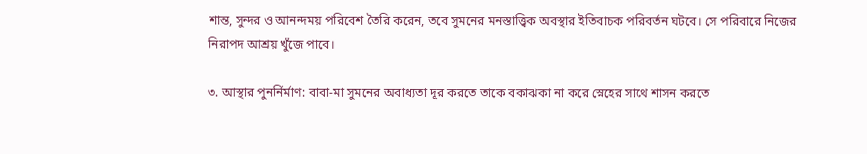শান্ত, সুন্দর ও আনন্দময় পরিবেশ তৈরি করেন, তবে সুমনের মনস্তাত্ত্বিক অবস্থার ইতিবাচক পরিবর্তন ঘটবে। সে পরিবারে নিজের নিরাপদ আশ্রয় খুঁজে পাবে।

৩. আস্থার পুনর্নির্মাণ: বাবা-মা সুমনের অবাধ্যতা দূর করতে তাকে বকাঝকা না করে স্নেহের সাথে শাসন করতে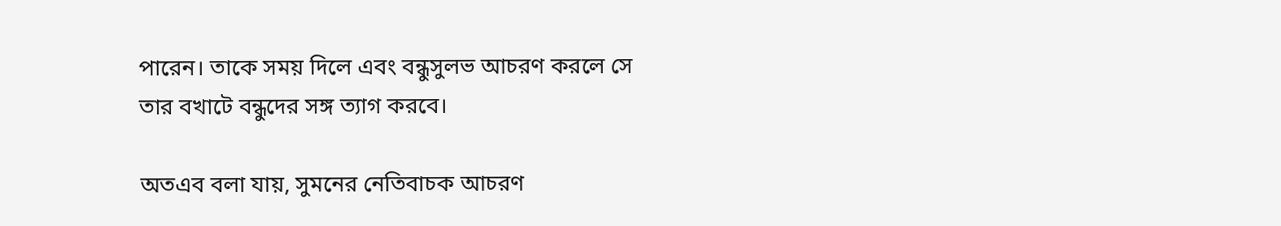পারেন। তাকে সময় দিলে এবং বন্ধুসুলভ আচরণ করলে সে তার বখাটে বন্ধুদের সঙ্গ ত্যাগ করবে।

অতএব বলা যায়, সুমনের নেতিবাচক আচরণ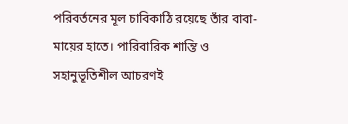পরিবর্তনের মূল চাবিকাঠি রয়েছে তাঁর বাবা-মায়ের হাতে। পারিবারিক শান্তি ও সহানুভূতিশীল আচরণই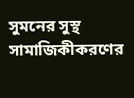সুমনের সুস্থ সামাজিকীকরণের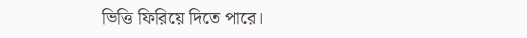ভিত্তি ফিরিয়ে দিতে পারে।